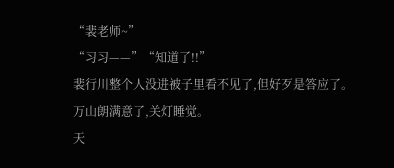“裴老师~”
“习习——”“知道了!!”
裴行川整个人没进被子里看不见了,但好歹是答应了。
万山朗满意了,关灯睡觉。
天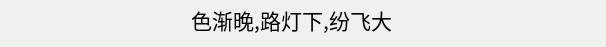色渐晚,路灯下,纷飞大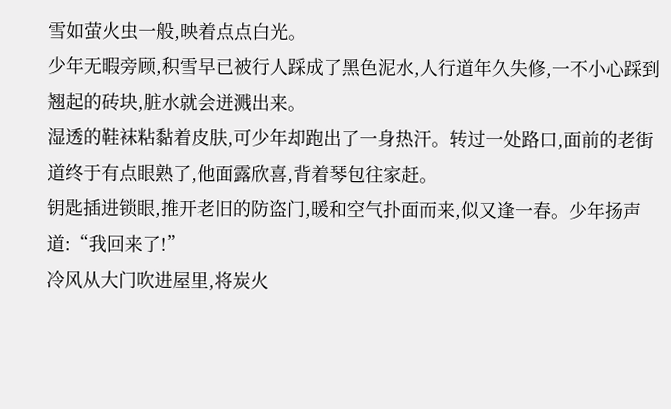雪如萤火虫一般,映着点点白光。
少年无暇旁顾,积雪早已被行人踩成了黑色泥水,人行道年久失修,一不小心踩到翘起的砖块,脏水就会迸溅出来。
湿透的鞋袜粘黏着皮肤,可少年却跑出了一身热汗。转过一处路口,面前的老街道终于有点眼熟了,他面露欣喜,背着琴包往家赶。
钥匙插进锁眼,推开老旧的防盗门,暖和空气扑面而来,似又逢一春。少年扬声道:“我回来了!”
冷风从大门吹进屋里,将炭火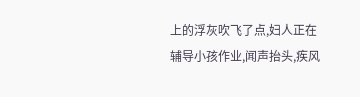上的浮灰吹飞了点,妇人正在辅导小孩作业,闻声抬头,疾风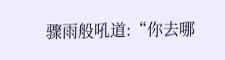骤雨般吼道:“你去哪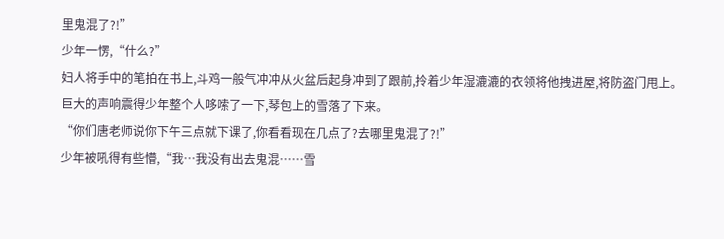里鬼混了?!”
少年一愣,“什么?”
妇人将手中的笔拍在书上,斗鸡一般气冲冲从火盆后起身冲到了跟前,拎着少年湿漉漉的衣领将他拽进屋,将防盗门甩上。
巨大的声响震得少年整个人哆嗦了一下,琴包上的雪落了下来。
“你们唐老师说你下午三点就下课了,你看看现在几点了?去哪里鬼混了?!”
少年被吼得有些懵,“我…我没有出去鬼混……雪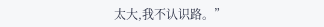太大,我不认识路。”